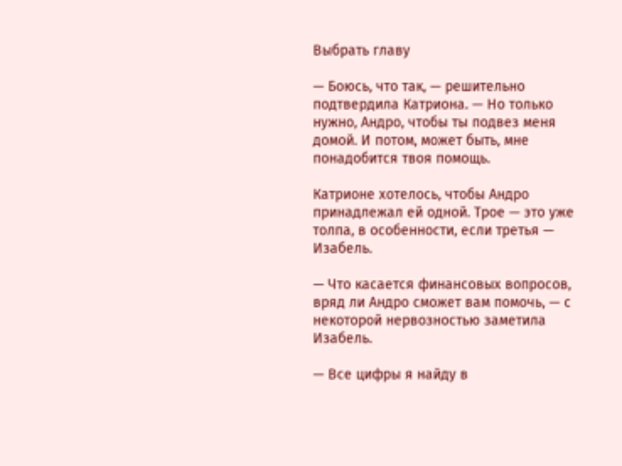Выбрать главу

— Боюсь, что так, — решительно подтвердила Катриона. — Но только нужно, Андро, чтобы ты подвез меня домой. И потом, может быть, мне понадобится твоя помощь.

Катрионе хотелось, чтобы Андро принадлежал ей одной. Трое — это уже толпа, в особенности, если третья — Изабель.

— Что касается финансовых вопросов, вряд ли Андро сможет вам помочь, — с некоторой нервозностью заметила Изабель.

— Все цифры я найду в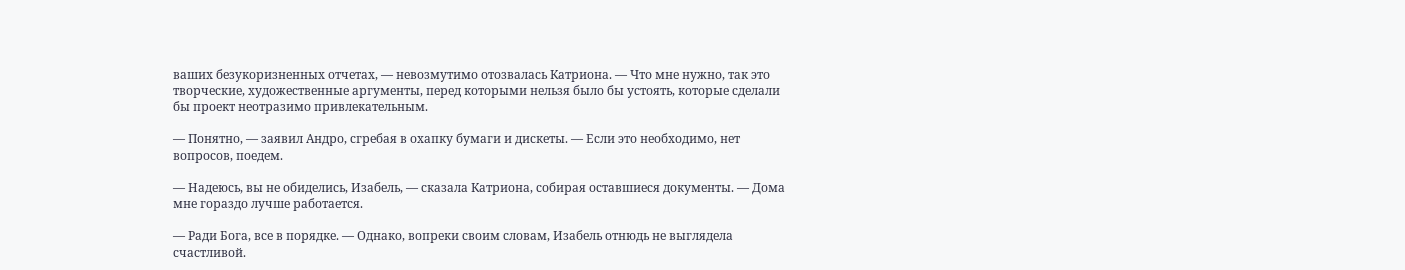ваших безукоризненных отчетах, — невозмутимо отозвалась Катриона. — Что мне нужно, так это творческие, художественные аргументы, перед которыми нельзя было бы устоять, которые сделали бы проект неотразимо привлекательным.

— Понятно, — заявил Андро, сгребая в охапку бумаги и дискеты. — Если это необходимо, нет вопросов, поедем.

— Надеюсь, вы не обиделись, Изабель, — сказала Катриона, собирая оставшиеся документы. — Дома мне гораздо лучше работается.

— Ради Бога, все в порядке. — Однако, вопреки своим словам, Изабель отнюдь не выглядела счастливой.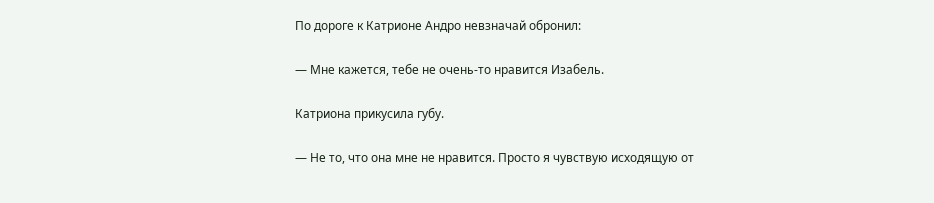По дороге к Катрионе Андро невзначай обронил:

— Мне кажется, тебе не очень-то нравится Изабель.

Катриона прикусила губу.

— Не то, что она мне не нравится. Просто я чувствую исходящую от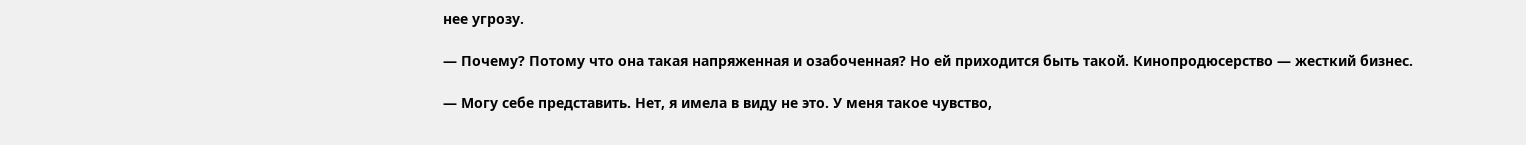нее угрозу.

— Почему? Потому что она такая напряженная и озабоченная? Но ей приходится быть такой. Кинопродюсерство — жесткий бизнес.

— Могу себе представить. Нет, я имела в виду не это. У меня такое чувство,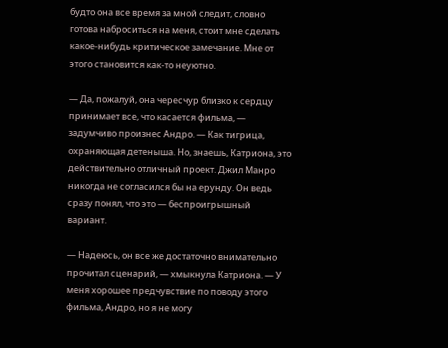будто она все время за мной следит, словно готова наброситься на меня, стоит мне сделать какое-нибудь критическое замечание. Мне от этого становится как-то неуютно.

— Да, пожалуй, она чересчур близко к сердцу принимает все, что касается фильма, — задумчиво произнес Андро. — Как тигрица, охраняющая детеныша. Но, знаешь, Катриона, это действительно отличный проект. Джил Манро никогда не согласился бы на ерунду. Он ведь сразу понял, что это — беспроигрышный вариант.

— Надеюсь, он все же достаточно внимательно прочитал сценарий, — хмыкнула Катриона. — У меня хорошее предчувствие по поводу этого фильма, Андро, но я не могу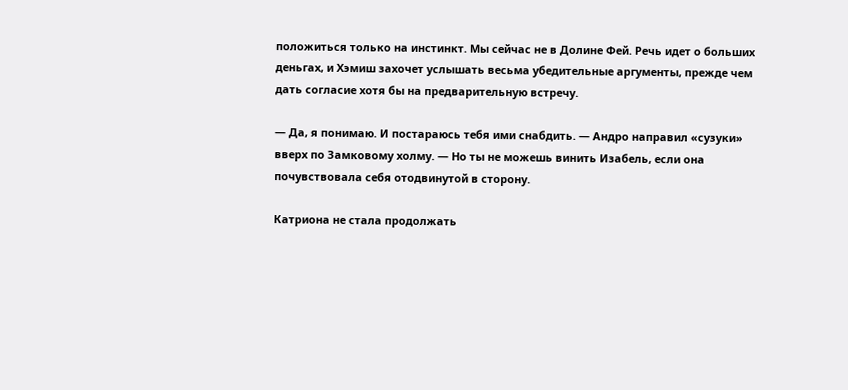положиться только на инстинкт. Мы сейчас не в Долине Фей. Речь идет о больших деньгах, и Хэмиш захочет услышать весьма убедительные аргументы, прежде чем дать согласие хотя бы на предварительную встречу.

— Да, я понимаю. И постараюсь тебя ими снабдить. — Андро направил «сузуки» вверх по Замковому холму. — Но ты не можешь винить Изабель, если она почувствовала себя отодвинутой в сторону.

Катриона не стала продолжать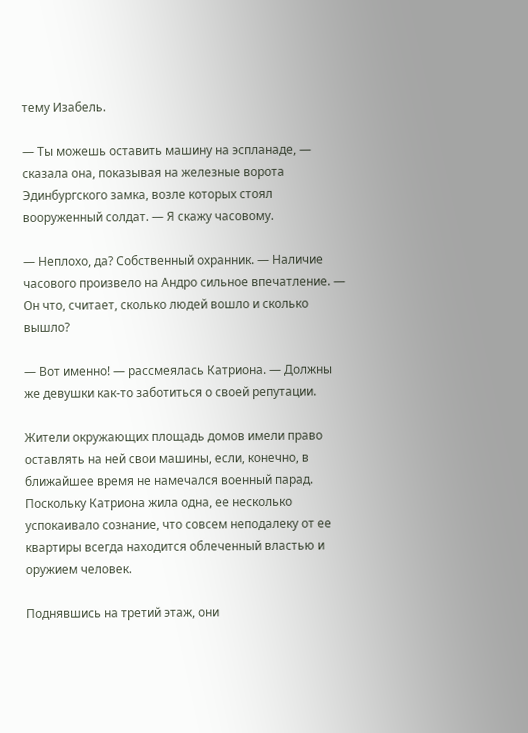тему Изабель.

— Ты можешь оставить машину на эспланаде, — сказала она, показывая на железные ворота Эдинбургского замка, возле которых стоял вооруженный солдат. — Я скажу часовому.

— Неплохо, да? Собственный охранник. — Наличие часового произвело на Андро сильное впечатление. — Он что, считает, сколько людей вошло и сколько вышло?

— Вот именно! — рассмеялась Катриона. — Должны же девушки как-то заботиться о своей репутации.

Жители окружающих площадь домов имели право оставлять на ней свои машины, если, конечно, в ближайшее время не намечался военный парад. Поскольку Катриона жила одна, ее несколько успокаивало сознание, что совсем неподалеку от ее квартиры всегда находится облеченный властью и оружием человек.

Поднявшись на третий этаж, они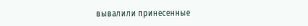вывалили принесенные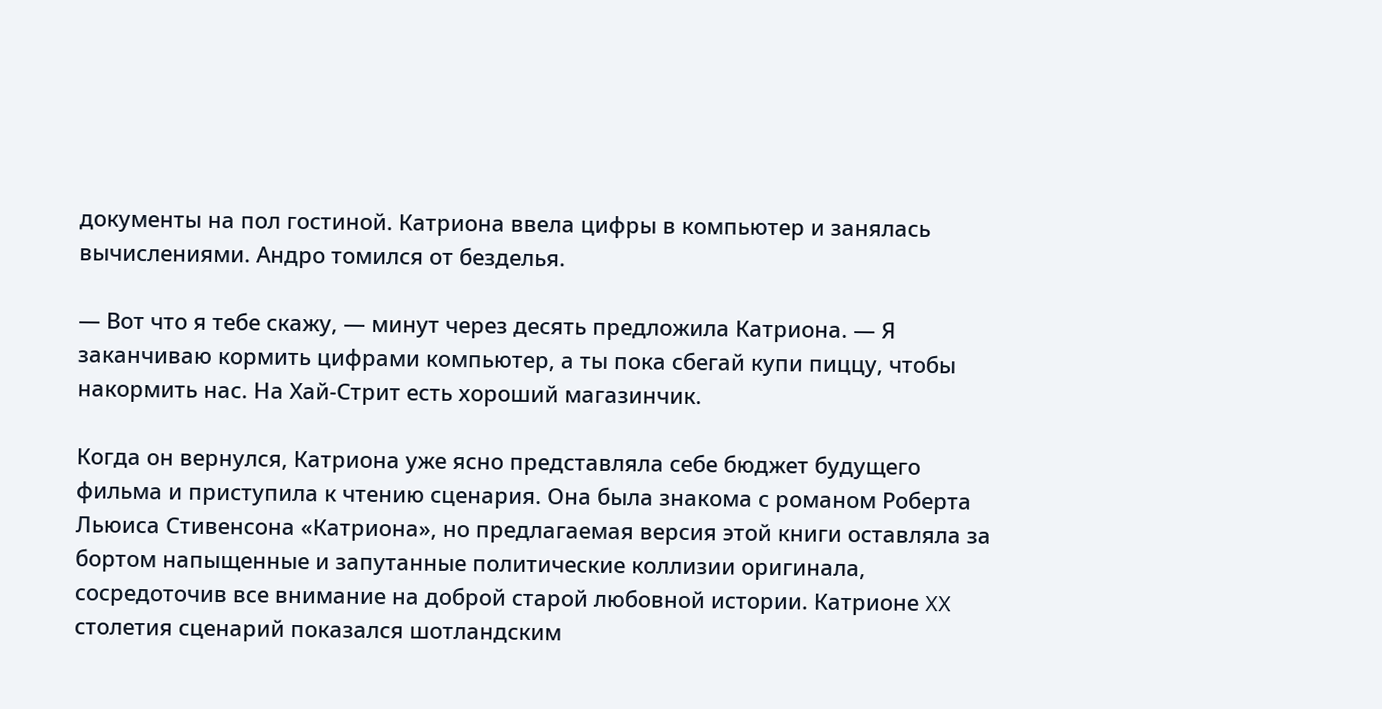документы на пол гостиной. Катриона ввела цифры в компьютер и занялась вычислениями. Андро томился от безделья.

— Вот что я тебе скажу, — минут через десять предложила Катриона. — Я заканчиваю кормить цифрами компьютер, а ты пока сбегай купи пиццу, чтобы накормить нас. На Хай-Стрит есть хороший магазинчик.

Когда он вернулся, Катриона уже ясно представляла себе бюджет будущего фильма и приступила к чтению сценария. Она была знакома с романом Роберта Льюиса Стивенсона «Катриона», но предлагаемая версия этой книги оставляла за бортом напыщенные и запутанные политические коллизии оригинала, сосредоточив все внимание на доброй старой любовной истории. Катрионе XX столетия сценарий показался шотландским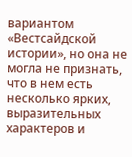вариантом «Вестсайдской истории», но она не могла не признать, что в нем есть несколько ярких, выразительных характеров и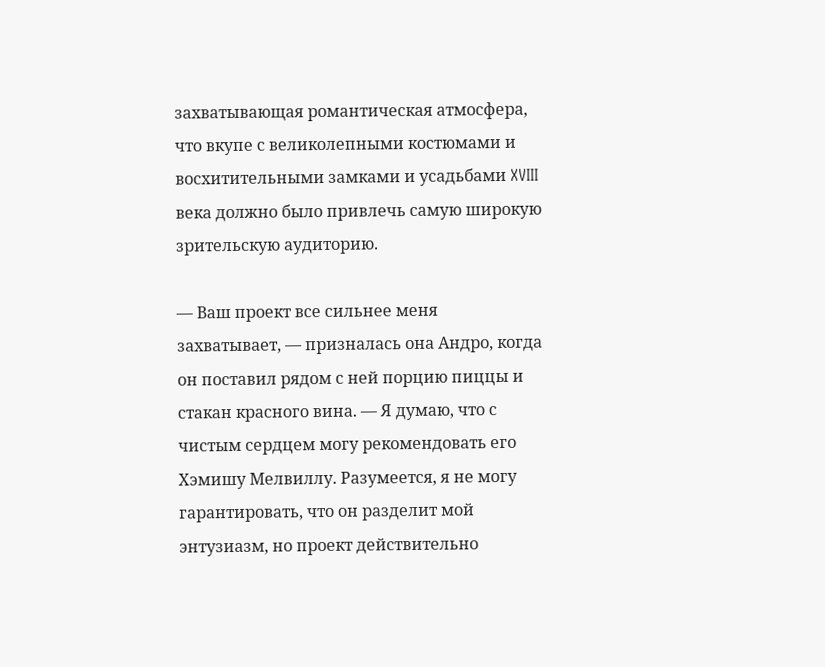захватывающая романтическая атмосфера, что вкупе с великолепными костюмами и восхитительными замками и усадьбами XVIII века должно было привлечь самую широкую зрительскую аудиторию.

— Ваш проект все сильнее меня захватывает, — призналась она Андро, когда он поставил рядом с ней порцию пиццы и стакан красного вина. — Я думаю, что с чистым сердцем могу рекомендовать его Хэмишу Мелвиллу. Разумеется, я не могу гарантировать, что он разделит мой энтузиазм, но проект действительно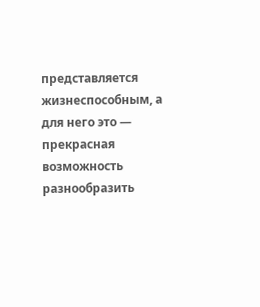представляется жизнеспособным, а для него это — прекрасная возможность разнообразить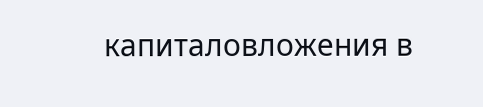капиталовложения в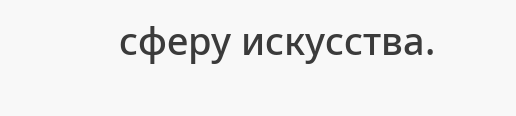сферу искусства.